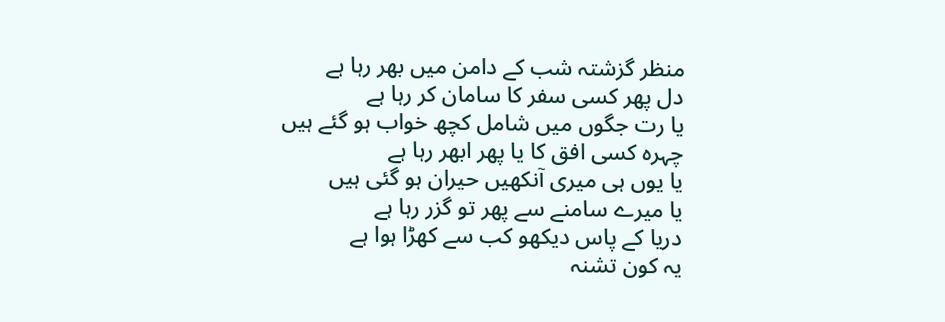منظر گزشتہ شب کے دامن میں بھر رہا ہے
دل پھر کسی سفر کا سامان کر رہا ہے
یا رت جگوں میں شامل کچھ خواب ہو گئے ہیں
چہرہ کسی افق کا یا پھر ابھر رہا ہے
یا یوں ہی میری آنکھیں حیران ہو گئی ہیں
یا میرے سامنے سے پھر تو گزر رہا ہے
دریا کے پاس دیکھو کب سے کھڑا ہوا ہے
یہ کون تشنہ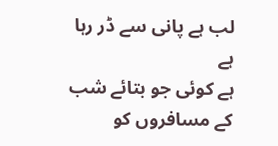لب ہے پانی سے ڈر رہا ہے
ہے کوئی جو بتائے شب کے مسافروں کو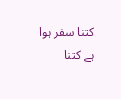کتنا سفر ہوا ہے کتنا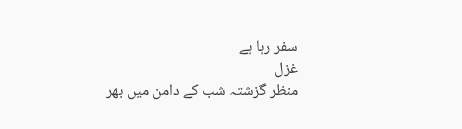سفر رہا ہے
غزل
منظر گزشتہ شب کے دامن میں بھر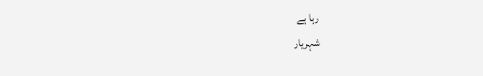رہا ہے
شہریار